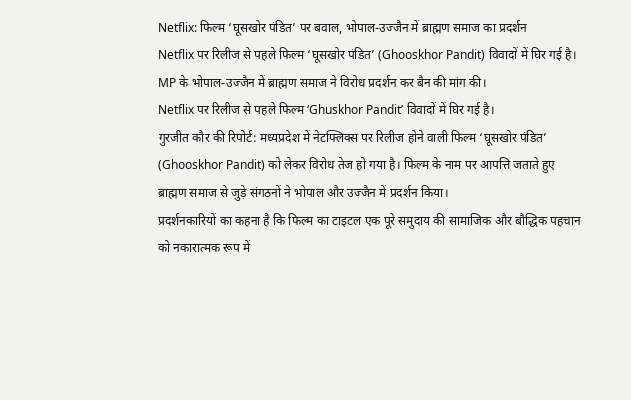Netflix: फिल्म ‘घूसखोर पंडित’ पर बवाल, भोपाल-उज्जैन में ब्राह्मण समाज का प्रदर्शन
Netflix पर रिलीज से पहले फिल्म ‘घूसखोर पंडित’ (Ghooskhor Pandit) विवादों में घिर गई है। MP के भोपाल-उज्जैन में ब्राह्मण समाज ने विरोध प्रदर्शन कर बैन की मांग की।
Netflix पर रिलीज से पहले फिल्म ‘Ghuskhor Pandit’ विवादों में घिर गई है।
गुरजीत कौर की रिपोर्ट: मध्यप्रदेश में नेटफ्लिक्स पर रिलीज होने वाली फिल्म ‘घूसखोर पंडित’ (Ghooskhor Pandit) को लेकर विरोध तेज हो गया है। फिल्म के नाम पर आपत्ति जताते हुए ब्राह्मण समाज से जुड़े संगठनों ने भोपाल और उज्जैन में प्रदर्शन किया।
प्रदर्शनकारियों का कहना है कि फिल्म का टाइटल एक पूरे समुदाय की सामाजिक और बौद्धिक पहचान को नकारात्मक रूप में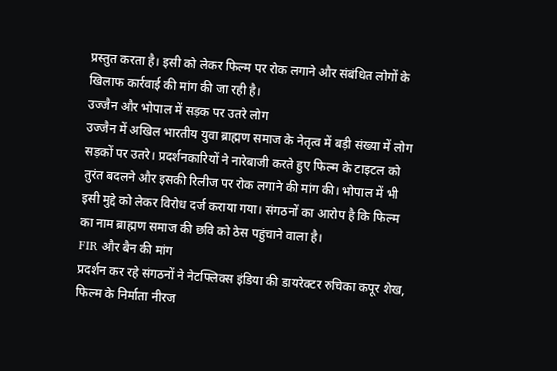प्रस्तुत करता है। इसी को लेकर फिल्म पर रोक लगाने और संबंधित लोगों के खिलाफ कार्रवाई की मांग की जा रही है।
उज्जैन और भोपाल में सड़क पर उतरे लोग
उज्जैन में अखिल भारतीय युवा ब्राह्मण समाज के नेतृत्व में बड़ी संख्या में लोग सड़कों पर उतरे। प्रदर्शनकारियों ने नारेबाजी करते हुए फिल्म के टाइटल को तुरंत बदलने और इसकी रिलीज पर रोक लगाने की मांग की। भोपाल में भी इसी मुद्दे को लेकर विरोध दर्ज कराया गया। संगठनों का आरोप है कि फिल्म का नाम ब्राह्मण समाज की छवि को ठेस पहुंचाने वाला है।
FIR और बैन की मांग
प्रदर्शन कर रहे संगठनों ने नेटफ्लिक्स इंडिया की डायरेक्टर रुचिका कपूर शेख, फिल्म के निर्माता नीरज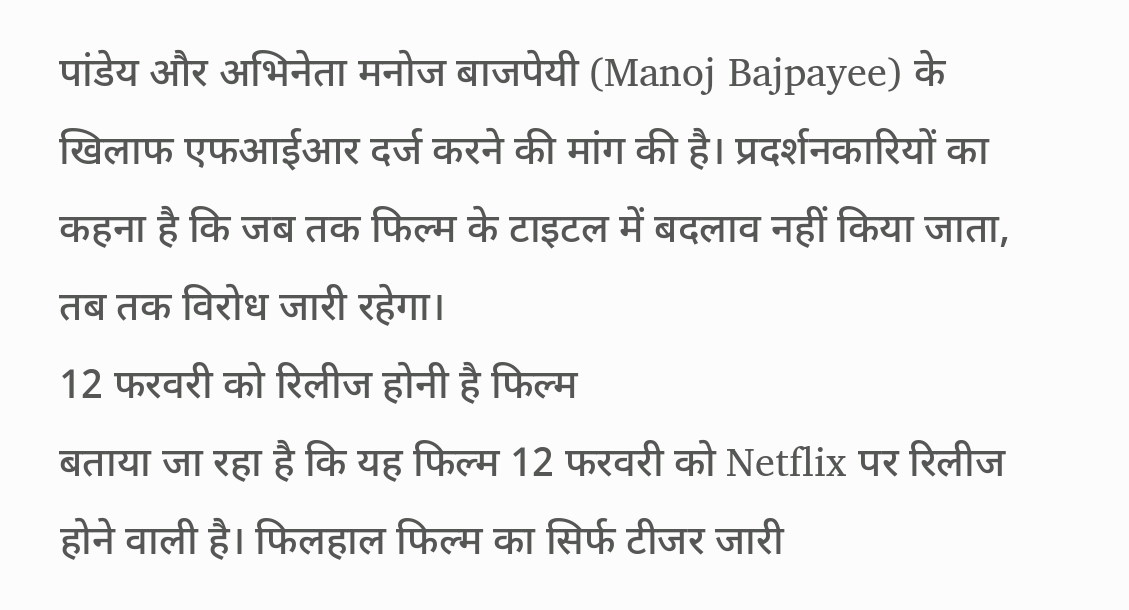पांडेय और अभिनेता मनोज बाजपेयी (Manoj Bajpayee) के खिलाफ एफआईआर दर्ज करने की मांग की है। प्रदर्शनकारियों का कहना है कि जब तक फिल्म के टाइटल में बदलाव नहीं किया जाता, तब तक विरोध जारी रहेगा।
12 फरवरी को रिलीज होनी है फिल्म
बताया जा रहा है कि यह फिल्म 12 फरवरी को Netflix पर रिलीज होने वाली है। फिलहाल फिल्म का सिर्फ टीजर जारी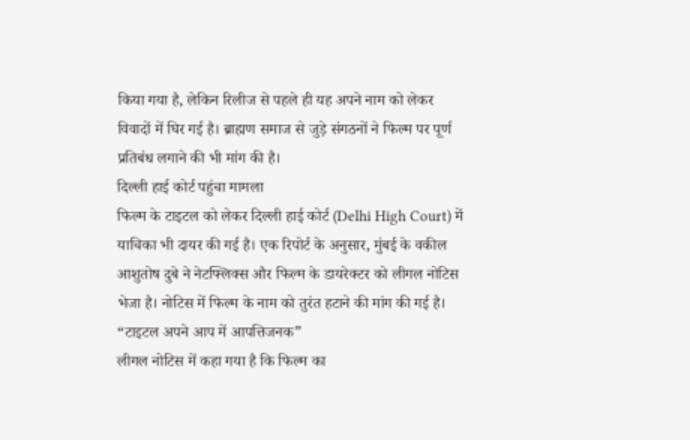किया गया है, लेकिन रिलीज से पहले ही यह अपने नाम को लेकर विवादों में घिर गई है। ब्राह्मण समाज से जुड़े संगठनों ने फिल्म पर पूर्ण प्रतिबंध लगाने की भी मांग की है।
दिल्ली हाई कोर्ट पहुंचा मामला
फिल्म के टाइटल को लेकर दिल्ली हाई कोर्ट (Delhi High Court) में याचिका भी दायर की गई है। एक रिपोर्ट के अनुसार, मुंबई के वकील आशुतोष दुबे ने नेटफ्लिक्स और फिल्म के डायरेक्टर को लीगल नोटिस भेजा है। नोटिस में फिल्म के नाम को तुरंत हटाने की मांग की गई है।
“टाइटल अपने आप में आपत्तिजनक”
लीगल नोटिस में कहा गया है कि फिल्म का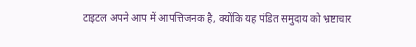टाइटल अपने आप में आपत्तिजनक है, क्योंकि यह पंडित समुदाय को भ्रष्टाचार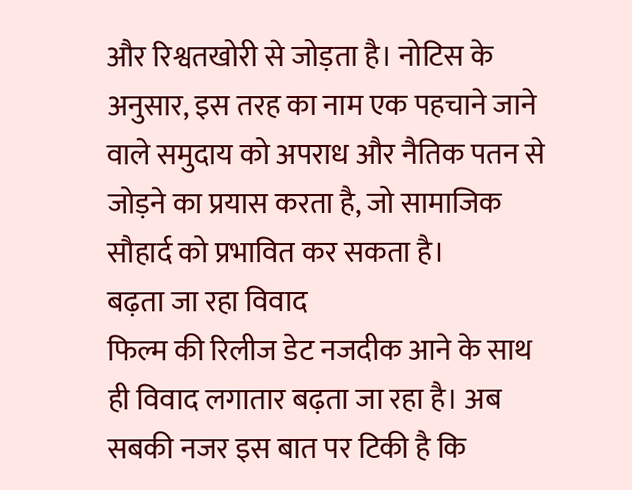और रिश्वतखोरी से जोड़ता है। नोटिस के अनुसार, इस तरह का नाम एक पहचाने जाने वाले समुदाय को अपराध और नैतिक पतन से जोड़ने का प्रयास करता है, जो सामाजिक सौहार्द को प्रभावित कर सकता है।
बढ़ता जा रहा विवाद
फिल्म की रिलीज डेट नजदीक आने के साथ ही विवाद लगातार बढ़ता जा रहा है। अब सबकी नजर इस बात पर टिकी है कि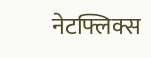नेटफ्लिक्स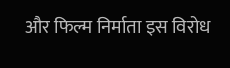और फिल्म निर्माता इस विरोध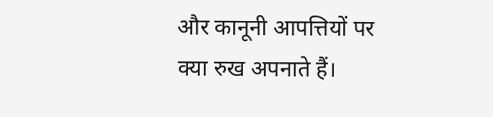और कानूनी आपत्तियों पर क्या रुख अपनाते हैं।